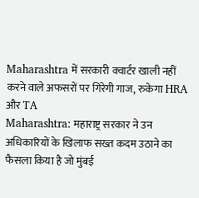Maharashtra में सरकारी क्वार्टर खाली नहीं करने वाले अफसरों पर गिरेगी गाज, रुकेगा HRA और TA
Maharashtra: महाराष्ट्र सरकार ने उन अधिकारियों के खिलाफ सख्त कदम उठाने का फैसला किया है जो मुंबई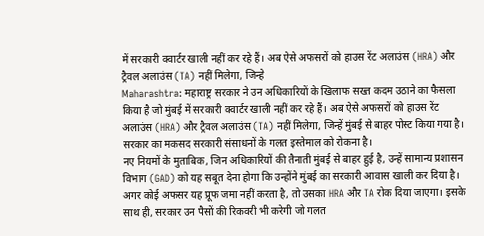में सरकारी क्वार्टर खाली नहीं कर रहे हैं। अब ऐसे अफसरों को हाउस रेंट अलाउंस (HRA) और ट्रैवल अलाउंस (TA) नहीं मिलेगा, जिन्हे
Maharashtra: महाराष्ट्र सरकार ने उन अधिकारियों के खिलाफ सख्त कदम उठाने का फैसला किया है जो मुंबई में सरकारी क्वार्टर खाली नहीं कर रहे हैं। अब ऐसे अफसरों को हाउस रेंट अलाउंस (HRA) और ट्रैवल अलाउंस (TA) नहीं मिलेगा, जिन्हें मुंबई से बाहर पोस्ट किया गया है। सरकार का मकसद सरकारी संसाधनों के गलत इस्तेमाल को रोकना है।
नए नियमों के मुताबिक, जिन अधिकारियों की तैनाती मुंबई से बाहर हुई है, उन्हें सामान्य प्रशासन विभाग (GAD) को यह सबूत देना होगा कि उन्होंने मुंबई का सरकारी आवास खाली कर दिया है। अगर कोई अफसर यह प्रूफ जमा नहीं करता है, तो उसका HRA और TA रोक दिया जाएगा। इसके साथ ही, सरकार उन पैसों की रिकवरी भी करेगी जो गलत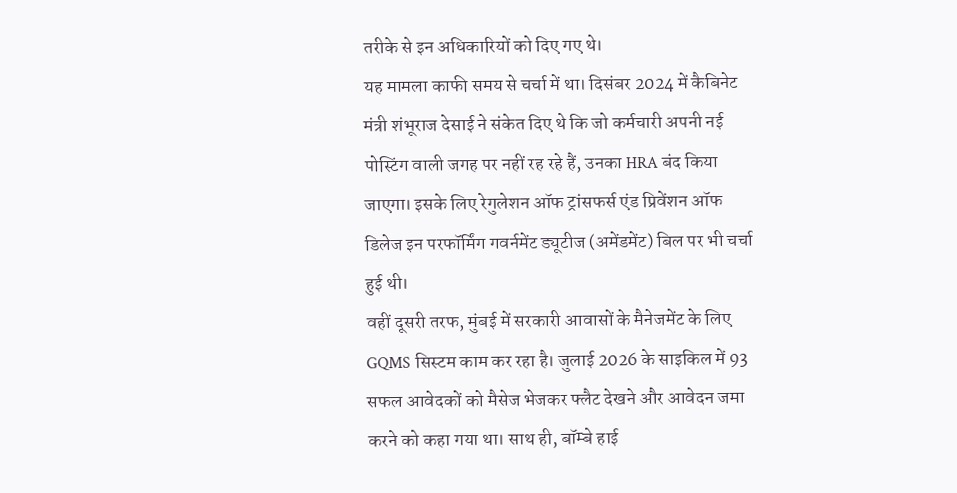तरीके से इन अधिकारियों को दिए गए थे।
यह मामला काफी समय से चर्चा में था। दिसंबर 2024 में कैबिनेट मंत्री शंभूराज देसाई ने संकेत दिए थे कि जो कर्मचारी अपनी नई पोस्टिंग वाली जगह पर नहीं रह रहे हैं, उनका HRA बंद किया जाएगा। इसके लिए रेगुलेशन ऑफ ट्रांसफर्स एंड प्रिवेंशन ऑफ डिलेज इन परफॉर्मिंग गवर्नमेंट ड्यूटीज (अमेंडमेंट) बिल पर भी चर्चा हुई थी।
वहीं दूसरी तरफ, मुंबई में सरकारी आवासों के मैनेजमेंट के लिए GQMS सिस्टम काम कर रहा है। जुलाई 2026 के साइकिल में 93 सफल आवेदकों को मैसेज भेजकर फ्लैट देखने और आवेदन जमा करने को कहा गया था। साथ ही, बॉम्बे हाई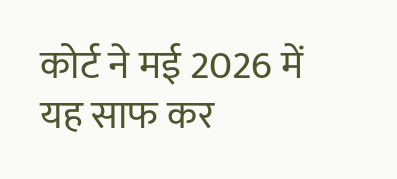कोर्ट ने मई 2026 में यह साफ कर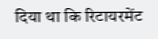दिया था कि रिटायरमेंट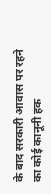के बाद सरकारी आवास पर रहने का कोई कानूनी हक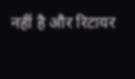नहीं है और रिटायर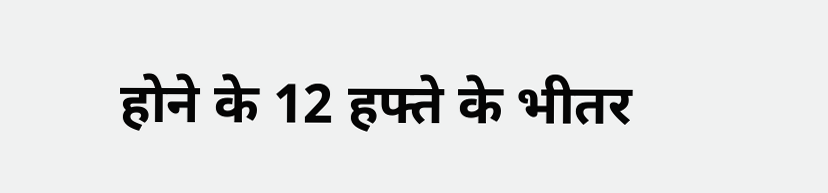होने के 12 हफ्ते के भीतर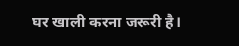घर खाली करना जरूरी है।